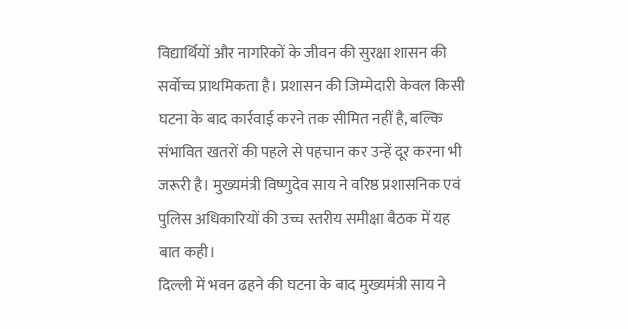विद्यार्थियों और नागरिकों के जीवन की सुरक्षा शासन की सर्वोच्च प्राथमिकता है। प्रशासन की जिम्मेदारी केवल किसी घटना के बाद कार्रवाई करने तक सीमित नहीं है, बल्कि संभावित खतरों की पहले से पहचान कर उन्हें दूर करना भी जरूरी है। मुख्यमंत्री विष्णुदेव साय ने वरिष्ठ प्रशासनिक एवं पुलिस अधिकारियों की उच्च स्तरीय समीक्षा बैठक में यह बात कही।
दिल्ली में भवन ढहने की घटना के बाद मुख्यमंत्री साय ने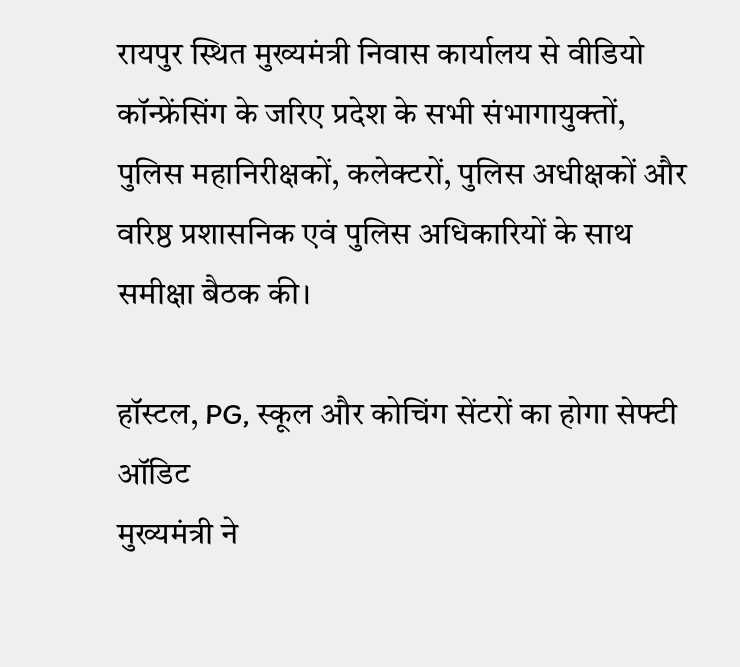रायपुर स्थित मुख्यमंत्री निवास कार्यालय से वीडियो कॉन्फ्रेंसिंग के जरिए प्रदेश के सभी संभागायुक्तों, पुलिस महानिरीक्षकों, कलेक्टरों, पुलिस अधीक्षकों और वरिष्ठ प्रशासनिक एवं पुलिस अधिकारियों के साथ समीक्षा बैठक की।

हॉस्टल, PG, स्कूल और कोचिंग सेंटरों का होगा सेफ्टी ऑडिट
मुख्यमंत्री ने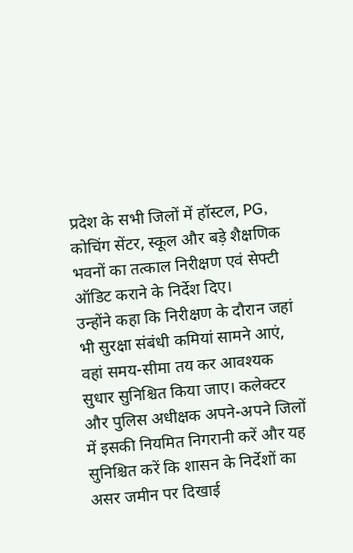प्रदेश के सभी जिलों में हॉस्टल, PG, कोचिंग सेंटर, स्कूल और बड़े शैक्षणिक भवनों का तत्काल निरीक्षण एवं सेफ्टी ऑडिट कराने के निर्देश दिए।
उन्होंने कहा कि निरीक्षण के दौरान जहां भी सुरक्षा संबंधी कमियां सामने आएं, वहां समय-सीमा तय कर आवश्यक सुधार सुनिश्चित किया जाए। कलेक्टर और पुलिस अधीक्षक अपने-अपने जिलों में इसकी नियमित निगरानी करें और यह सुनिश्चित करें कि शासन के निर्देशों का असर जमीन पर दिखाई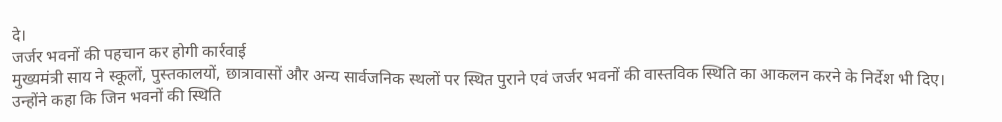दे।
जर्जर भवनों की पहचान कर होगी कार्रवाई
मुख्यमंत्री साय ने स्कूलों, पुस्तकालयों, छात्रावासों और अन्य सार्वजनिक स्थलों पर स्थित पुराने एवं जर्जर भवनों की वास्तविक स्थिति का आकलन करने के निर्देश भी दिए।
उन्होंने कहा कि जिन भवनों की स्थिति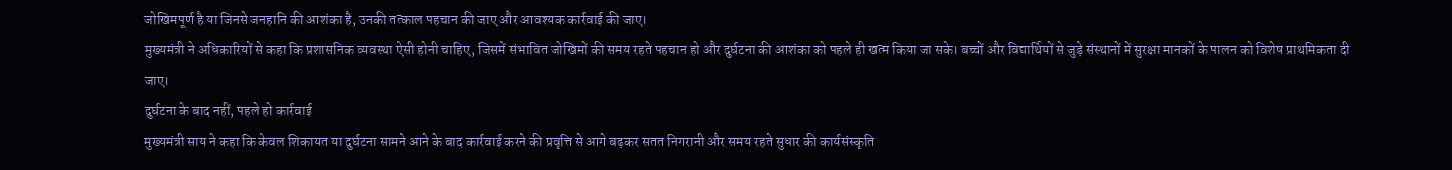जोखिमपूर्ण है या जिनसे जनहानि की आशंका है, उनकी तत्काल पहचान की जाए और आवश्यक कार्रवाई की जाए।
मुख्यमंत्री ने अधिकारियों से कहा कि प्रशासनिक व्यवस्था ऐसी होनी चाहिए, जिसमें संभावित जोखिमों की समय रहते पहचान हो और दुर्घटना की आशंका को पहले ही खत्म किया जा सके। बच्चों और विद्यार्थियों से जुड़े संस्थानों में सुरक्षा मानकों के पालन को विशेष प्राथमिकता दी जाए।
दुर्घटना के बाद नहीं, पहले हो कार्रवाई
मुख्यमंत्री साय ने कहा कि केवल शिकायत या दुर्घटना सामने आने के बाद कार्रवाई करने की प्रवृत्ति से आगे बढ़कर सतत निगरानी और समय रहते सुधार की कार्यसंस्कृति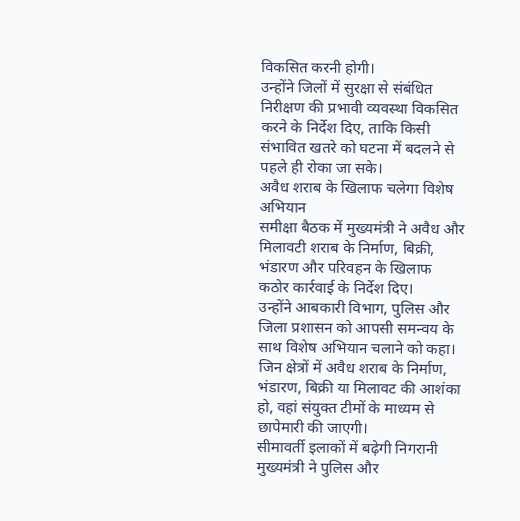विकसित करनी होगी।
उन्होंने जिलों में सुरक्षा से संबंधित निरीक्षण की प्रभावी व्यवस्था विकसित करने के निर्देश दिए, ताकि किसी संभावित खतरे को घटना में बदलने से पहले ही रोका जा सके।
अवैध शराब के खिलाफ चलेगा विशेष अभियान
समीक्षा बैठक में मुख्यमंत्री ने अवैध और मिलावटी शराब के निर्माण, बिक्री, भंडारण और परिवहन के खिलाफ कठोर कार्रवाई के निर्देश दिए।
उन्होंने आबकारी विभाग, पुलिस और जिला प्रशासन को आपसी समन्वय के साथ विशेष अभियान चलाने को कहा। जिन क्षेत्रों में अवैध शराब के निर्माण, भंडारण, बिक्री या मिलावट की आशंका हो, वहां संयुक्त टीमों के माध्यम से छापेमारी की जाएगी।
सीमावर्ती इलाकों में बढ़ेगी निगरानी
मुख्यमंत्री ने पुलिस और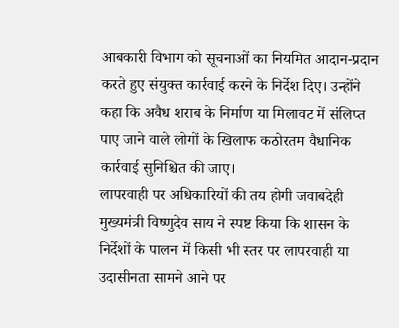आबकारी विभाग को सूचनाओं का नियमित आदान-प्रदान करते हुए संयुक्त कार्रवाई करने के निर्देश दिए। उन्होंने कहा कि अवैध शराब के निर्माण या मिलावट में संलिप्त पाए जाने वाले लोगों के खिलाफ कठोरतम वैधानिक कार्रवाई सुनिश्चित की जाए।
लापरवाही पर अधिकारियों की तय होगी जवाबदेही
मुख्यमंत्री विष्णुदेव साय ने स्पष्ट किया कि शासन के निर्देशों के पालन में किसी भी स्तर पर लापरवाही या उदासीनता सामने आने पर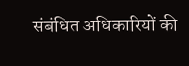संबंधित अधिकारियों की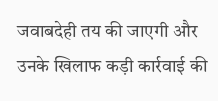जवाबदेही तय की जाएगी और उनके खिलाफ कड़ी कार्रवाई की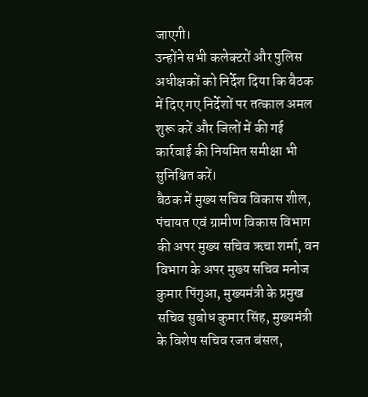जाएगी।
उन्होंने सभी कलेक्टरों और पुलिस अधीक्षकों को निर्देश दिया कि बैठक में दिए गए निर्देशों पर तत्काल अमल शुरू करें और जिलों में की गई कार्रवाई की नियमित समीक्षा भी सुनिश्चित करें।
बैठक में मुख्य सचिव विकास शील, पंचायत एवं ग्रामीण विकास विभाग की अपर मुख्य सचिव ऋचा शर्मा, वन विभाग के अपर मुख्य सचिव मनोज कुमार पिंगुआ, मुख्यमंत्री के प्रमुख सचिव सुबोध कुमार सिंह, मुख्यमंत्री के विशेष सचिव रजत बंसल,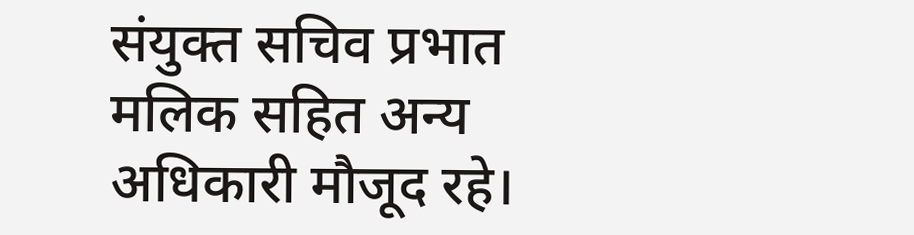संयुक्त सचिव प्रभात मलिक सहित अन्य अधिकारी मौजूद रहे।